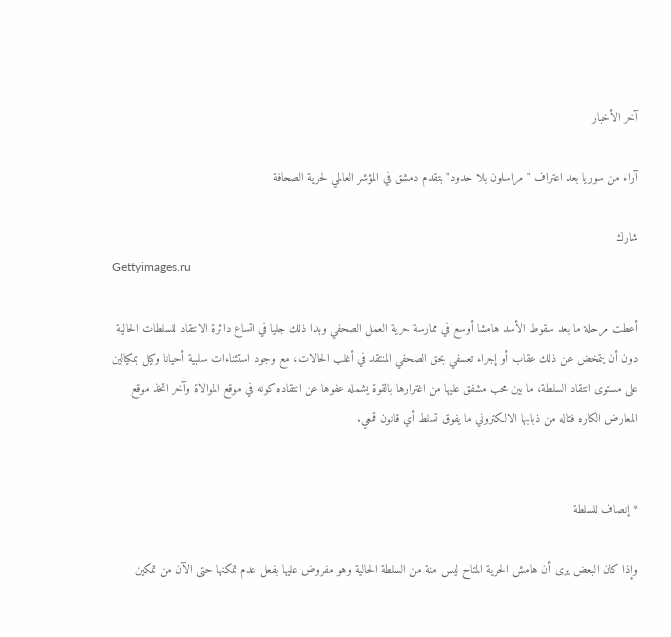آخر الأخبار

آراء من سوريا بعد اعتراف "مراسلون بلا حدود" بتقدم دمشق في المؤشر العالمي لحرية الصحافة

شارك
Gettyimages.ru

أعطت مرحلة ما بعد سقوط الأسد هامشا أوسع في ممارسة حرية العمل الصحفي وبدا ذلك جليا في اتساع دائرة الانتقاد للسلطات الحالية دون أن يتمخض عن ذلك عقاب أو إجراء تعسفي بحق الصحفي المنتقد في أغلب الحالات، مع وجود استثناءات سلبية أحيانا وكيل بمكيالين على مستوى انتقاد السلطة، ما بين محب مشفق عليها من اغترارها بالقوة يشمله عفوها عن انتقاده كونه في موقع الموالاة وآخر اتخذ موقع المعارض الكاره فتاله من ذبابها الالكتروني ما يفوق تسلط أي قانون قمعي.


* إنصاف للسلطة

وإذا كان البعض يرى أن هامش الحرية المتاح ليس منة من السلطة الحالية وهو مفروض عليها بفعل عدم تمكنها حتى الآن من تمكين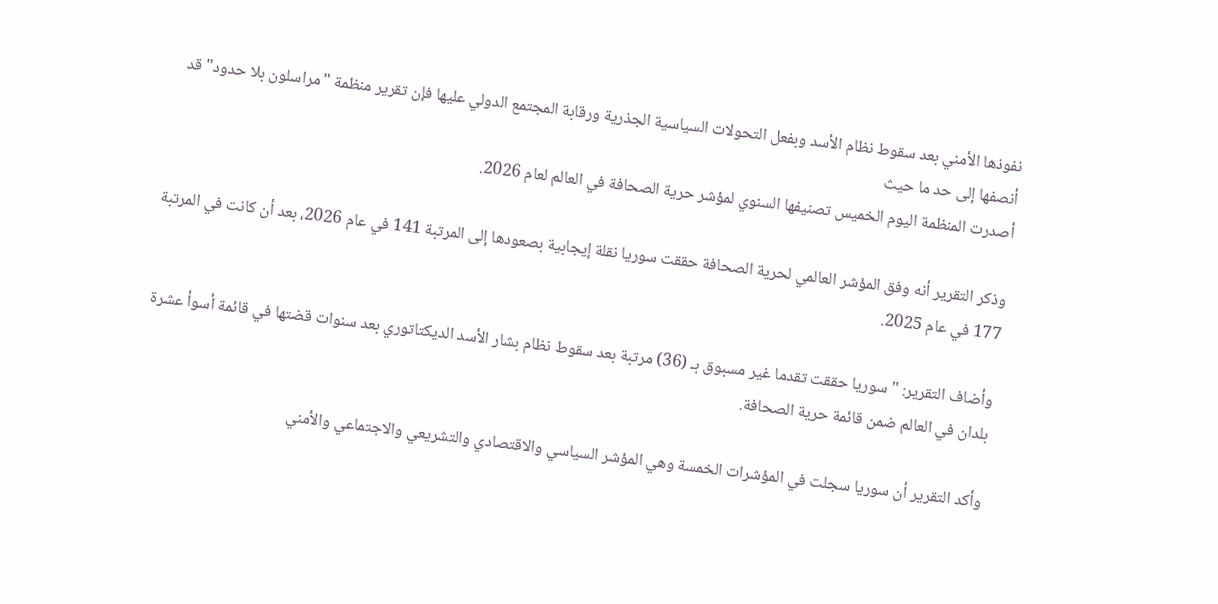نفوذها الأمني بعد سقوط نظام الأسد وبفعل التحولات السياسية الجذرية ورقابة المجتمع الدولي عليها فإن تقرير منظمة "مراسلون بلا حدود" قد أنصفها إلى حد ما حيث
أصدرت المنظمة اليوم الخميس تصنيفها السنوي لمؤشر حرية الصحافة في العالم لعام 2026.

وذكر التقرير أنه وفق المؤشر العالمي لحرية الصحافة حققت سوريا نقلة إيجابية بصعودها إلى المرتبة 141 في عام 2026، بعد أن كانت في المرتبة 177 في عام 2025.

وأضاف التقرير: "سوريا حققت تقدما غير مسبوق بـ (36) مرتبة بعد سقوط نظام بشار الأسد الديكتاتوري بعد سنوات قضتها في قائمة أسوأ عشرة بلدان في العالم ضمن قائمة حرية الصحافة.

وأكد التقرير أن سوريا سجلت في المؤشرات الخمسة وهي المؤشر السياسي والاقتصادي والتشريعي والاجتماعي والأمني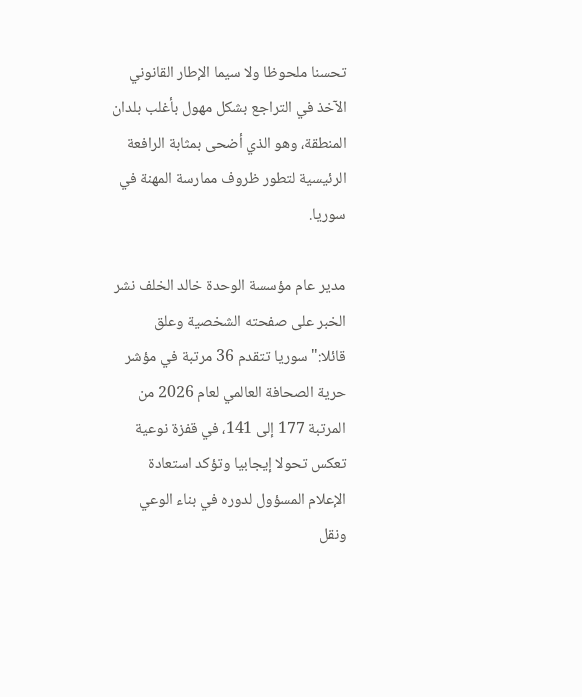تحسنا ملحوظا ولا سيما الإطار القانوني الآخذ في التراجع بشكل مهول بأغلب بلدان المنطقة، وهو الذي أضحى بمثابة الرافعة الرئيسية لتطور ظروف ممارسة المهنة في سوريا.

مدير عام مؤسسة الوحدة خالد الخلف نشر الخبر على صفحته الشخصية وعلق قائلا:"سوريا تتقدم 36 مرتبة في مؤشر حرية الصحافة العالمي لعام 2026 من المرتبة 177 إلى 141، في قفزة نوعية تعكس تحولا إيجابيا وتؤكد استعادة الإعلام المسؤول لدوره في بناء الوعي ونقل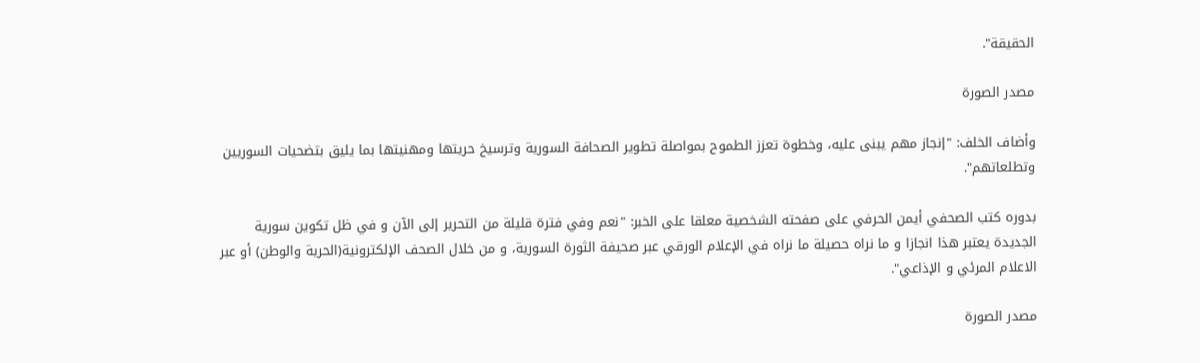الحقيقة".

مصدر الصورة

وأضاف الخلف: "إنجاز مهم يبنى عليه، وخطوة تعزز الطموح بمواصلة تطوير الصحافة السورية وترسيخ حريتها ومهنيتها بما يليق بتضحيات السوريين وتطلعاتهم".

بدوره كتب الصحفي أيمن الحرفي على صفحته الشخصية معلقا على الخبر: "نعم وفي فترة قليلة من التحرير إلى الآن و في ظل تكوين سورية الجديدة يعتبر هذا انجازا و ما نراه حصيلة ما نراه في الإعلام الورقي عبر صحيفة الثورة السورية، و من خلال الصحف الإلكترونية(الحرية والوطن) أو عبر الاعلام المرئي و الإذاعي".

مصدر الصورة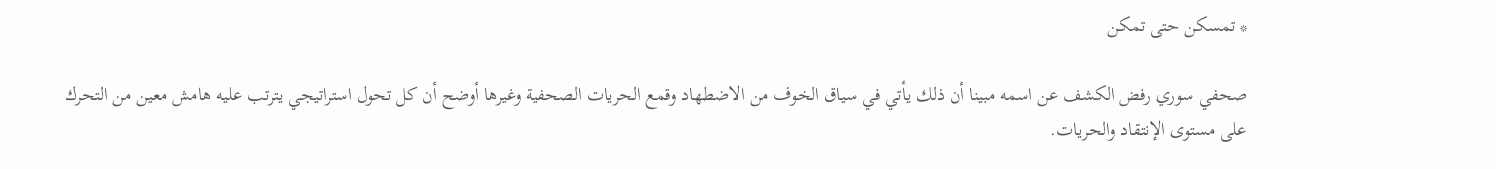* تمسكن حتى تمكن

صحفي سوري رفض الكشف عن اسمه مبينا أن ذلك يأتي في سياق الخوف من الاضطهاد وقمع الحريات الصحفية وغيرها أوضح أن كل تحول استراتيجي يترتب عليه هامش معين من التحرك على مستوى الإنتقاد والحريات.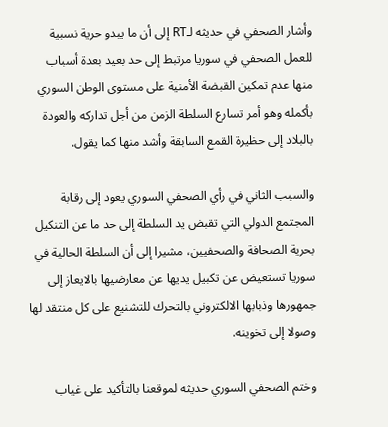وأشار الصحفي في حديثه لـRT إلى أن ما يبدو حرية نسبية للعمل الصحفي في سوريا مرتبط إلى حد بعيد بعدة أسباب منها عدم تمكين القبضة الأمنية على مستوى الوطن السوري بأكمله وهو أمر تسارع السلطة الزمن من أجل تداركه والعودة بالبلاد إلى حظيرة القمع السابقة وأشد منها كما يقول.

والسبب الثاني في رأي الصحفي السوري يعود إلى رقابة المجتمع الدولي التي تقبض يد السلطة إلى حد ما عن التنكيل بحرية الصحافة والصحفيين، مشيرا إلى أن السلطة الحالية في سوريا تستعيض عن تكبيل يديها عن معارضيها بالايعاز إلى جمهورها وذبابها الالكتروني بالتحرك للتشنيع على كل منتقد لها وصولا إلى تخوينه.

وختم الصحفي السوري حديثه لموقعنا بالتأكيد على غياب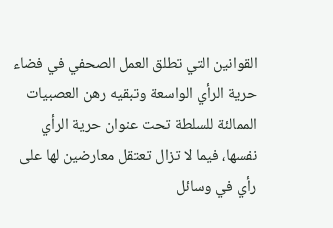القوانين التي تطلق العمل الصحفي في فضاء حرية الرأي الواسعة وتبقيه رهن العصبيات الممالئة للسلطة تحت عنوان حرية الرأي نفسها، فيما لا تزال تعتقل معارضين لها على رأي في وسائل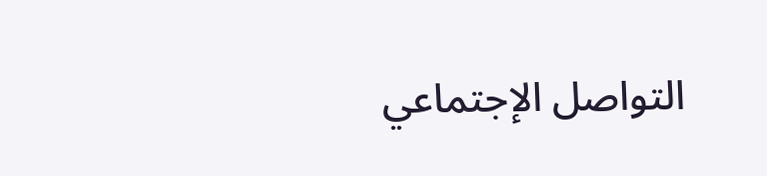التواصل الإجتماعي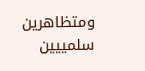ومتظاهرين سلمييين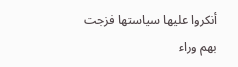أنكروا عليها سياستها فزجت بهم وراء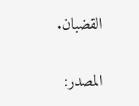القضبان.

المصدر: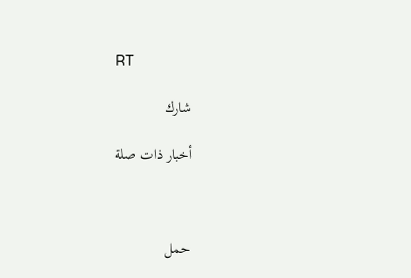RT

شارك

أخبار ذات صلة



حمل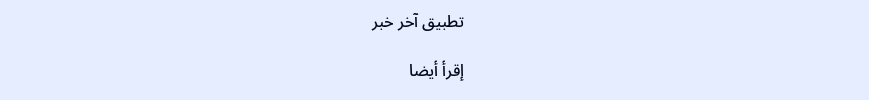تطبيق آخر خبر

إقرأ أيضا